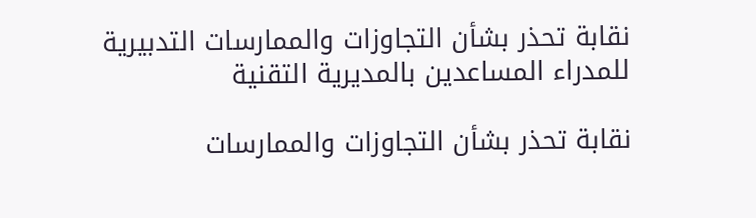نقابة تحذر بشأن التجاوزات والممارسات التدبيرية للمدراء المساعدين بالمديرية التقنية

نقابة تحذر بشأن التجاوزات والممارسات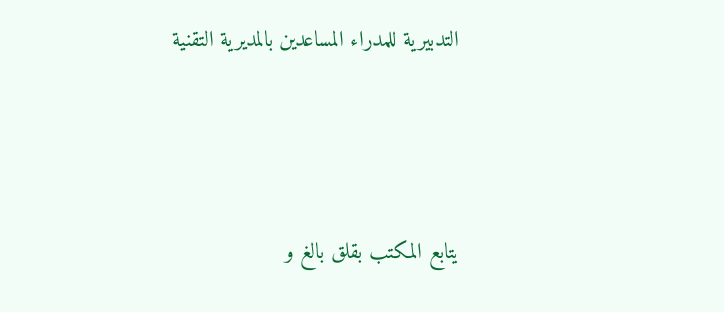التدبيرية للمدراء المساعدين بالمديرية التقنية



يتابع المكتب بقلق بالغ و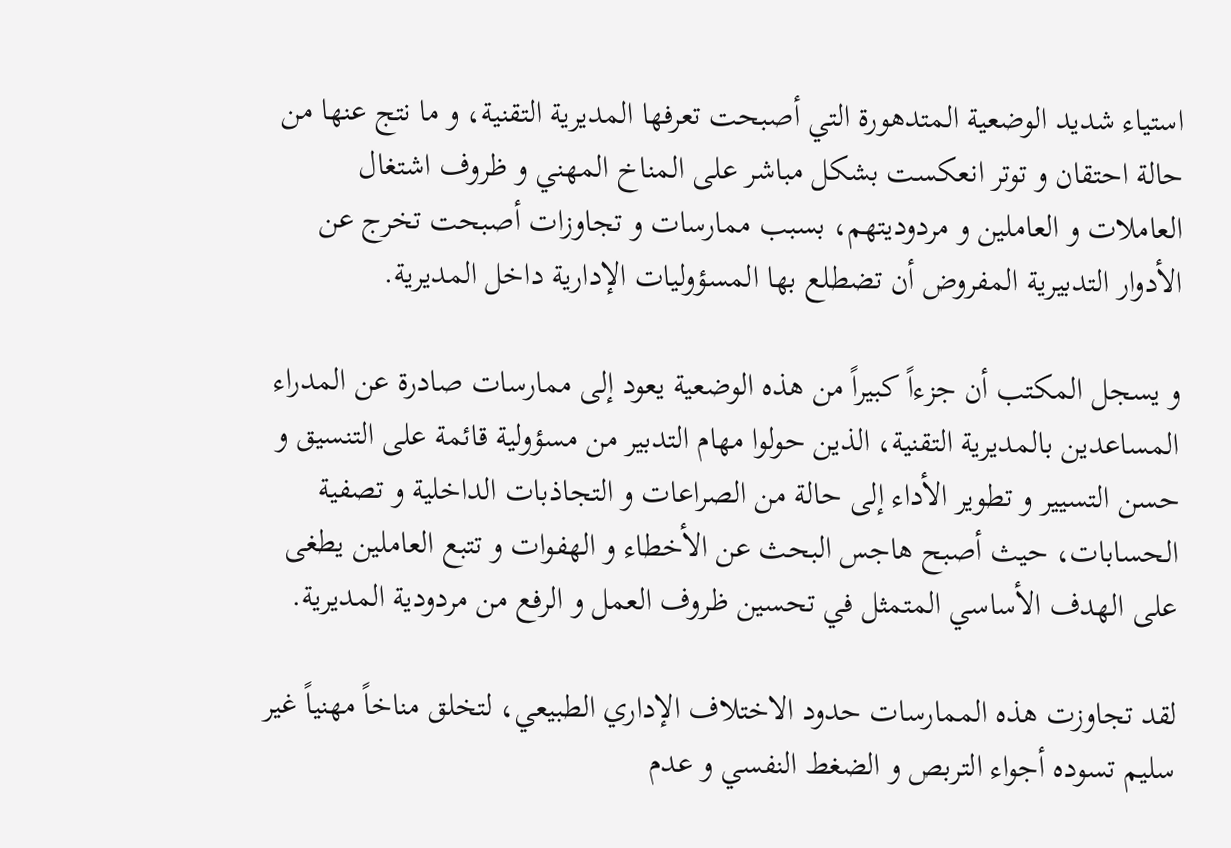استياء شديد الوضعية المتدهورة التي أصبحت تعرفها المديرية التقنية، و ما نتج عنها من حالة احتقان و توتر انعكست بشكل مباشر على المناخ المهني و ظروف اشتغال العاملات و العاملين و مردوديتهم، بسبب ممارسات و تجاوزات أصبحت تخرج عن الأدوار التدبيرية المفروض أن تضطلع بها المسؤوليات الإدارية داخل المديرية.

و يسجل المكتب أن جزءاً كبيراً من هذه الوضعية يعود إلى ممارسات صادرة عن المدراء المساعدين بالمديرية التقنية، الذين حولوا مهام التدبير من مسؤولية قائمة على التنسيق و حسن التسيير و تطوير الأداء إلى حالة من الصراعات و التجاذبات الداخلية و تصفية الحسابات، حيث أصبح هاجس البحث عن الأخطاء و الهفوات و تتبع العاملين يطغى على الهدف الأساسي المتمثل في تحسين ظروف العمل و الرفع من مردودية المديرية.

لقد تجاوزت هذه الممارسات حدود الاختلاف الإداري الطبيعي، لتخلق مناخاً مهنياً غير سليم تسوده أجواء التربص و الضغط النفسي و عدم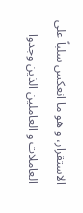الاستقرار، و هو ما انعكس سلباً على العاملات و العاملين الذين وجدوا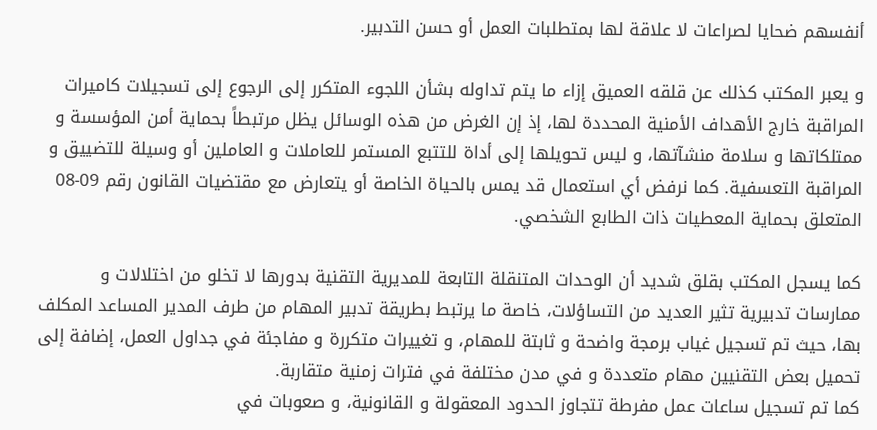أنفسهم ضحايا لصراعات لا علاقة لها بمتطلبات العمل أو حسن التدبير.

و يعبر المكتب كذلك عن قلقه العميق إزاء ما يتم تداوله بشأن اللجوء المتكرر إلى الرجوع إلى تسجيلات كاميرات المراقبة خارج الأهداف الأمنية المحددة لها، إذ إن الغرض من هذه الوسائل يظل مرتبطاً بحماية أمن المؤسسة و ممتلكاتها و سلامة منشآتها، و ليس تحويلها إلى أداة للتتبع المستمر للعاملات و العاملين أو وسيلة للتضييق و المراقبة التعسفية. كما نرفض أي استعمال قد يمس بالحياة الخاصة أو يتعارض مع مقتضيات القانون رقم 09-08 المتعلق بحماية المعطيات ذات الطابع الشخصي.

كما يسجل المكتب بقلق شديد أن الوحدات المتنقلة التابعة للمديرية التقنية بدورها لا تخلو من اختلالات و ممارسات تدبيرية تثير العديد من التساؤلات، خاصة ما يرتبط بطريقة تدبير المهام من طرف المدير المساعد المكلف بها، حيث تم تسجيل غياب برمجة واضحة و ثابتة للمهام، و تغييرات متكررة و مفاجئة في جداول العمل، إضافة إلى تحميل بعض التقنيين مهام متعددة و في مدن مختلفة في فترات زمنية متقاربة.
كما تم تسجيل ساعات عمل مفرطة تتجاوز الحدود المعقولة و القانونية، و صعوبات في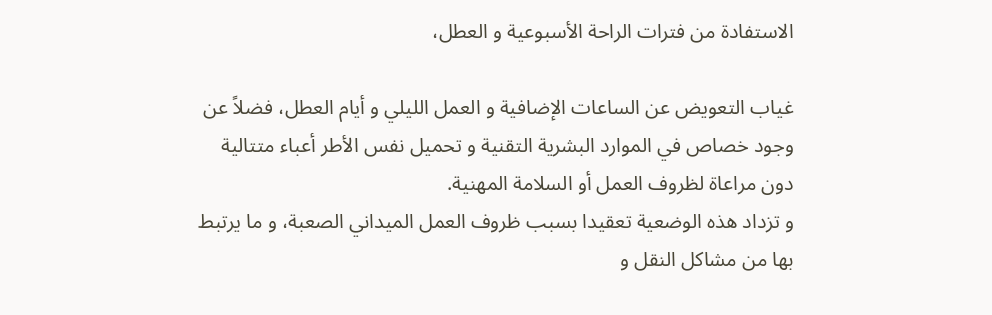الاستفادة من فترات الراحة الأسبوعية و العطل،

غياب التعويض عن الساعات الإضافية و العمل الليلي و أيام العطل، فضلاً عن وجود خصاص في الموارد البشرية التقنية و تحميل نفس الأطر أعباء متتالية دون مراعاة لظروف العمل أو السلامة المهنية.
و تزداد هذه الوضعية تعقيدا بسبب ظروف العمل الميداني الصعبة، و ما يرتبط بها من مشاكل النقل و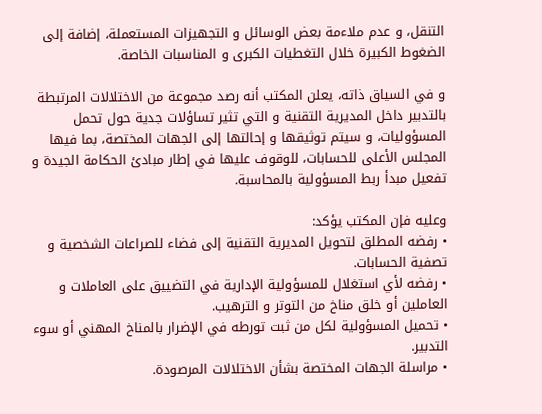التنقل، و عدم ملاءمة بعض الوسائل و التجهيزات المستعملة، إضافة إلى الضغوط الكبيرة خلال التغطيات الكبرى و المناسبات الخاصة.

و في السياق ذاته، يعلن المكتب أنه رصد مجموعة من الاختلالات المرتبطة بالتدبير داخل المديرية التقنية و التي تثير تساؤلات جدية حول تحمل المسؤوليات، و سيتم توثيقها و إحالتها إلى الجهات المختصة، بما فيها المجلس الأعلى للحسابات، للوقوف عليها في إطار مبادئ الحكامة الجيدة و تفعيل مبدأ ربط المسؤولية بالمحاسبة.

وعليه فإن المكتب يؤكد:
• رفضه المطلق لتحويل المديرية التقنية إلى فضاء للصراعات الشخصية و تصفية الحسابات.
• رفضه لأي استغلال للمسؤولية الإدارية في التضييق على العاملات و العاملين أو خلق مناخ من التوتر و الترهيب.
• تحميل المسؤولية لكل من ثبت تورطه في الإضرار بالمناخ المهني أو سوء التدبير.
• مراسلة الجهات المختصة بشأن الاختلالات المرصودة.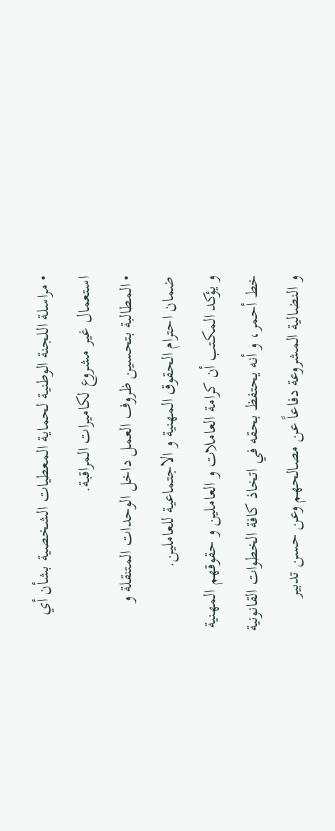• مراسلة اللجنة الوطنية لحماية المعطيات الشخصية بشأن أي استعمال غير مشروع لكاميرات المراقبة.
• المطالبة بتحسين ظروف العمل داخل الوحدات المتنقلة و ضمان احترام الحقوق المهنية و الاجتماعية للعاملين.
و يؤكد المكتب أن كرامة العاملات و العاملين و حقوقهم المهنية خط أحمر، و أنه يحتفظ بحقه في اتخاذ كافة الخطوات القانونية و النضالية المشروعة دفاعاً عن مصالحهم وعن حسن تدبير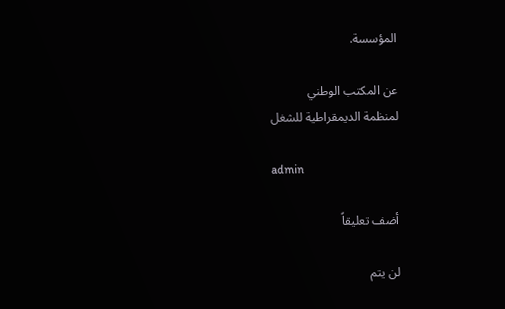المؤسسة.

عن المكتب الوطني
لمنظمة الديمقراطية للشغل

admin

أضف تعليقاً

لن يتم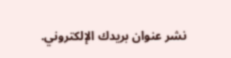نشر عنوان بريدك الإلكتروني.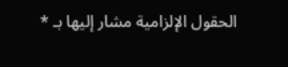الحقول الإلزامية مشار إليها بـ *